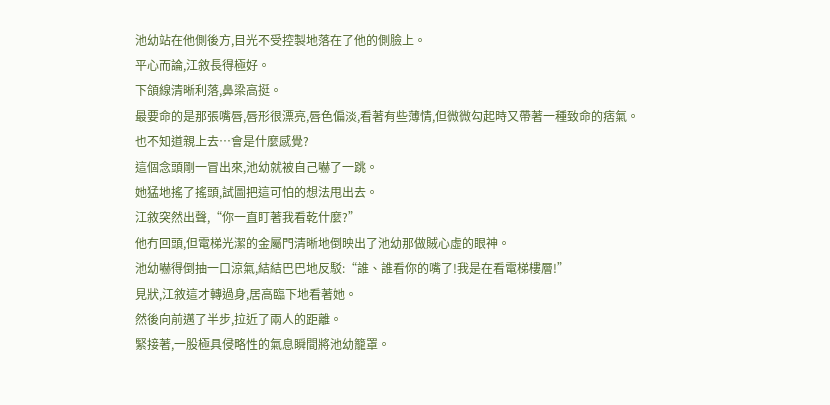池幼站在他側後方,目光不受控製地落在了他的側臉上。
平心而論,江敘長得極好。
下頜線清晰利落,鼻梁高挺。
最要命的是那張嘴唇,唇形很漂亮,唇色偏淡,看著有些薄情,但微微勾起時又帶著一種致命的痞氣。
也不知道親上去…會是什麼感覺?
這個念頭剛一冒出來,池幼就被自己嚇了一跳。
她猛地搖了搖頭,試圖把這可怕的想法甩出去。
江敘突然出聲,“你一直盯著我看乾什麼?”
他冇回頭,但電梯光潔的金屬門清晰地倒映出了池幼那做賊心虛的眼神。
池幼嚇得倒抽一口涼氣,結結巴巴地反駁:“誰、誰看你的嘴了!我是在看電梯樓層!”
見狀,江敘這才轉過身,居高臨下地看著她。
然後向前邁了半步,拉近了兩人的距離。
緊接著,一股極具侵略性的氣息瞬間將池幼籠罩。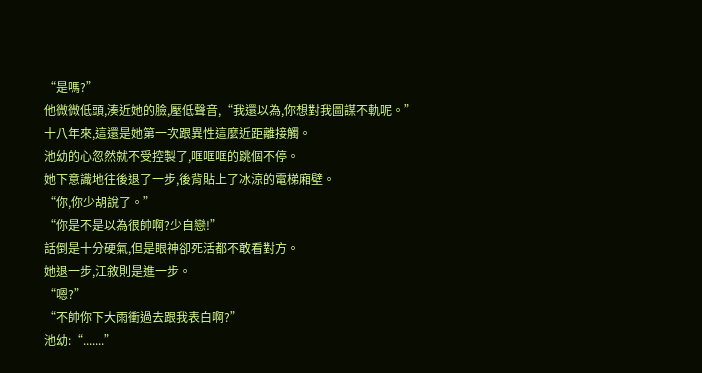“是嗎?”
他微微低頭,湊近她的臉,壓低聲音,“我還以為,你想對我圖謀不軌呢。”
十八年來,這還是她第一次跟異性這麼近距離接觸。
池幼的心忽然就不受控製了,哐哐哐的跳個不停。
她下意識地往後退了一步,後背貼上了冰涼的電梯廂壁。
“你,你少胡說了。”
“你是不是以為很帥啊?少自戀!”
話倒是十分硬氣,但是眼神卻死活都不敢看對方。
她退一步,江敘則是進一步。
“嗯?”
“不帥你下大雨衝過去跟我表白啊?”
池幼:“.......”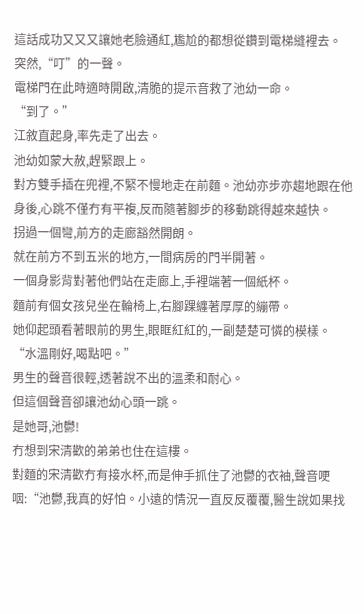這話成功又又又讓她老臉通紅,尷尬的都想從鑽到電梯縫裡去。
突然,“叮”的一聲。
電梯門在此時適時開啟,清脆的提示音救了池幼一命。
“到了。”
江敘直起身,率先走了出去。
池幼如蒙大赦,趕緊跟上。
對方雙手插在兜裡,不緊不慢地走在前麵。池幼亦步亦趨地跟在他身後,心跳不僅冇有平複,反而隨著腳步的移動跳得越來越快。
拐過一個彎,前方的走廊豁然開朗。
就在前方不到五米的地方,一間病房的門半開著。
一個身影背對著他們站在走廊上,手裡端著一個紙杯。
麵前有個女孩兒坐在輪椅上,右腳踝纏著厚厚的繃帶。
她仰起頭看著眼前的男生,眼眶紅紅的,一副楚楚可憐的模樣。
“水溫剛好,喝點吧。”
男生的聲音很輕,透著說不出的溫柔和耐心。
但這個聲音卻讓池幼心頭一跳。
是她哥,池鬱!
冇想到宋清歡的弟弟也住在這樓。
對麵的宋清歡冇有接水杯,而是伸手抓住了池鬱的衣袖,聲音哽咽:“池鬱,我真的好怕。小遠的情況一直反反覆覆,醫生說如果找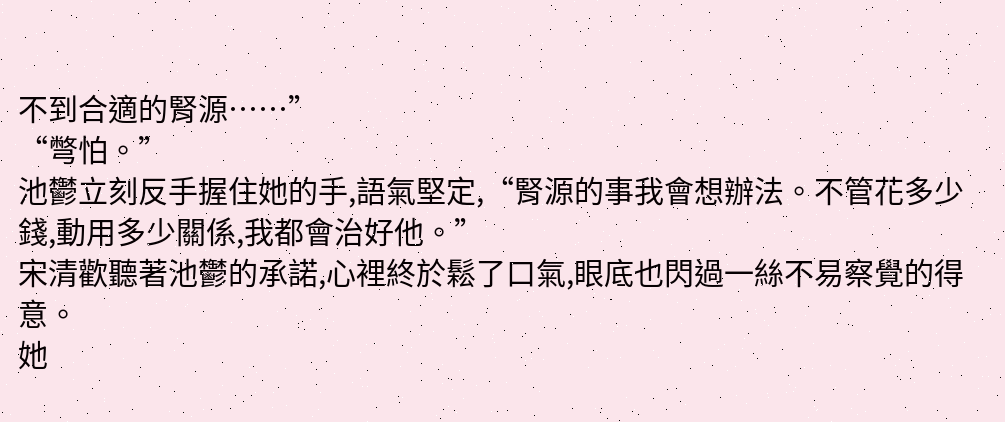不到合適的腎源……”
“彆怕。”
池鬱立刻反手握住她的手,語氣堅定,“腎源的事我會想辦法。不管花多少錢,動用多少關係,我都會治好他。”
宋清歡聽著池鬱的承諾,心裡終於鬆了口氣,眼底也閃過一絲不易察覺的得意。
她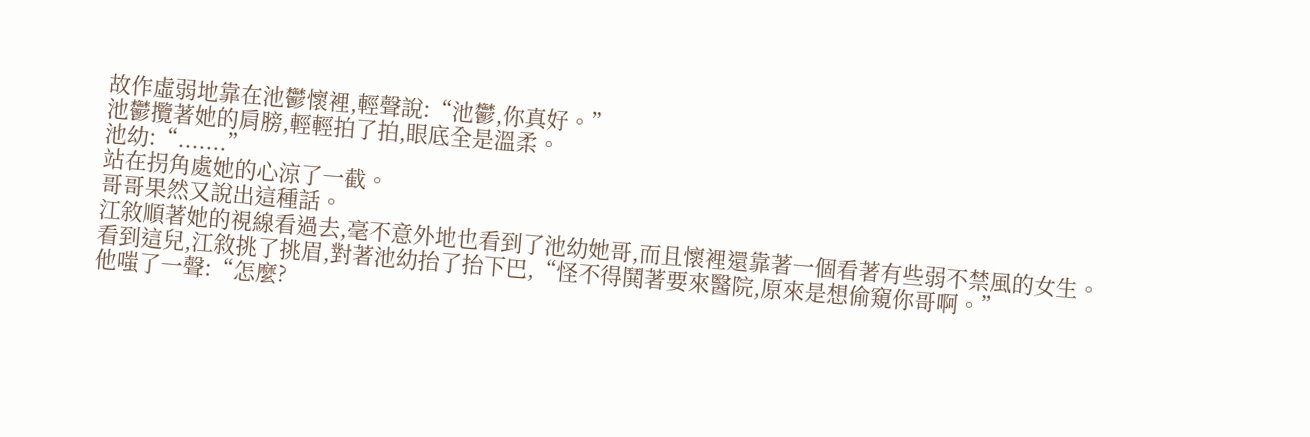故作虛弱地靠在池鬱懷裡,輕聲說:“池鬱,你真好。”
池鬱攬著她的肩膀,輕輕拍了拍,眼底全是溫柔。
池幼:“.......”
站在拐角處她的心涼了一截。
哥哥果然又說出這種話。
江敘順著她的視線看過去,毫不意外地也看到了池幼她哥,而且懷裡還靠著一個看著有些弱不禁風的女生。
看到這兒,江敘挑了挑眉,對著池幼抬了抬下巴,“怪不得鬨著要來醫院,原來是想偷窺你哥啊。”
他嗤了一聲:“怎麼?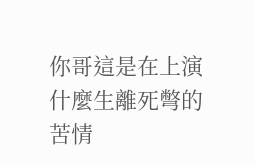你哥這是在上演什麼生離死彆的苦情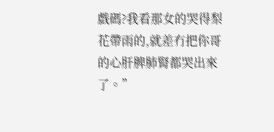戲碼?我看那女的哭得梨花帶雨的,就差冇把你哥的心肝脾肺腎都哭出來了。”